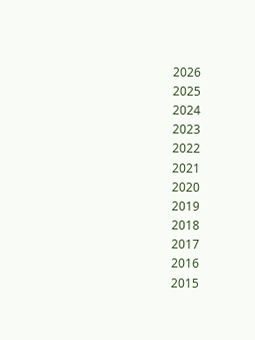2026
2025
2024
2023
2022
2021
2020
2019
2018
2017
2016
2015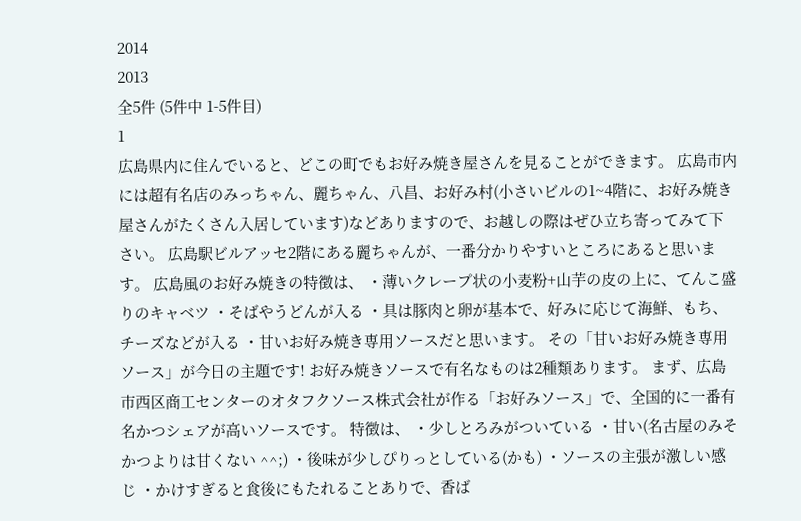2014
2013
全5件 (5件中 1-5件目)
1
広島県内に住んでいると、どこの町でもお好み焼き屋さんを見ることができます。 広島市内には超有名店のみっちゃん、麗ちゃん、八昌、お好み村(小さいビルの1~4階に、お好み焼き屋さんがたくさん入居しています)などありますので、お越しの際はぜひ立ち寄ってみて下さい。 広島駅ビルアッセ2階にある麗ちゃんが、一番分かりやすいところにあると思います。 広島風のお好み焼きの特徴は、 ・薄いクレープ状の小麦粉+山芋の皮の上に、てんこ盛りのキャベツ ・そばやうどんが入る ・具は豚肉と卵が基本で、好みに応じて海鮮、もち、チーズなどが入る ・甘いお好み焼き専用ソースだと思います。 その「甘いお好み焼き専用ソース」が今日の主題です! お好み焼きソースで有名なものは2種類あります。 まず、広島市西区商工センターのオタフクソース株式会社が作る「お好みソース」で、全国的に一番有名かつシェアが高いソースです。 特徴は、 ・少しとろみがついている ・甘い(名古屋のみそかつよりは甘くない ^^;) ・後味が少しぴりっとしている(かも) ・ソースの主張が激しい感じ ・かけすぎると食後にもたれることありで、香ば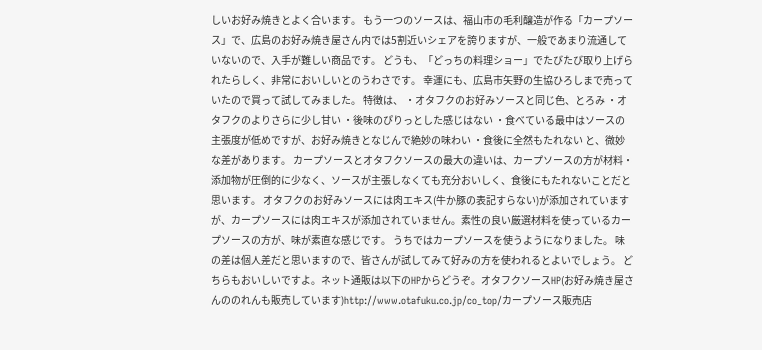しいお好み焼きとよく合います。 もう一つのソースは、福山市の毛利醸造が作る「カープソース」で、広島のお好み焼き屋さん内では5割近いシェアを誇りますが、一般であまり流通していないので、入手が難しい商品です。 どうも、「どっちの料理ショー」でたびたび取り上げられたらしく、非常においしいとのうわさです。 幸運にも、広島市矢野の生協ひろしまで売っていたので買って試してみました。 特徴は、 ・オタフクのお好みソースと同じ色、とろみ ・オタフクのよりさらに少し甘い ・後味のぴりっとした感じはない ・食べている最中はソースの主張度が低めですが、お好み焼きとなじんで絶妙の味わい ・食後に全然もたれない と、微妙な差があります。 カープソースとオタフクソースの最大の違いは、カープソースの方が材料・添加物が圧倒的に少なく、ソースが主張しなくても充分おいしく、食後にもたれないことだと思います。 オタフクのお好みソースには肉エキス(牛か豚の表記すらない)が添加されていますが、カープソースには肉エキスが添加されていません。素性の良い厳選材料を使っているカープソースの方が、味が素直な感じです。 うちではカープソースを使うようになりました。 味の差は個人差だと思いますので、皆さんが試してみて好みの方を使われるとよいでしょう。 どちらもおいしいですよ。ネット通販は以下のHPからどうぞ。オタフクソースHP(お好み焼き屋さんののれんも販売しています)http://www.otafuku.co.jp/co_top/カープソース販売店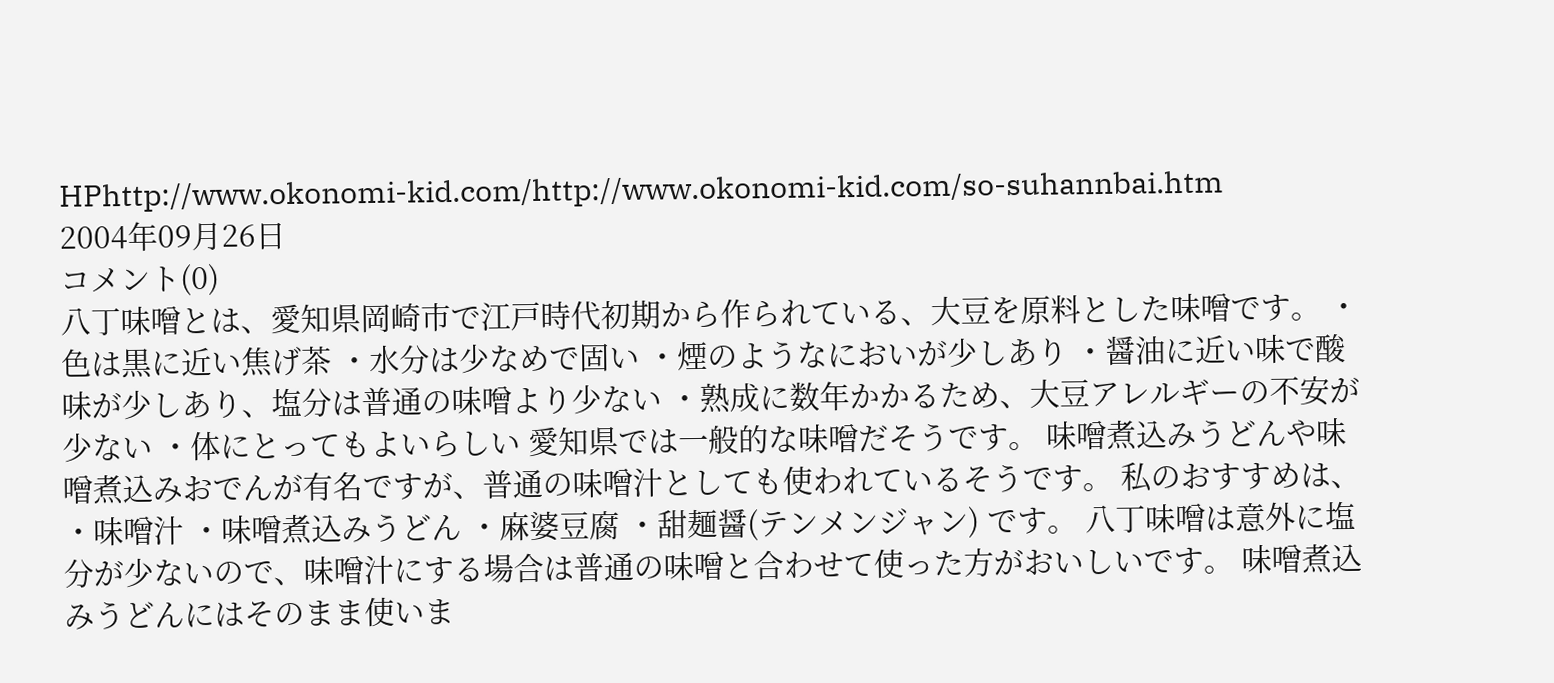HPhttp://www.okonomi-kid.com/http://www.okonomi-kid.com/so-suhannbai.htm
2004年09月26日
コメント(0)
八丁味噌とは、愛知県岡崎市で江戸時代初期から作られている、大豆を原料とした味噌です。 ・色は黒に近い焦げ茶 ・水分は少なめで固い ・煙のようなにおいが少しあり ・醤油に近い味で酸味が少しあり、塩分は普通の味噌より少ない ・熟成に数年かかるため、大豆アレルギーの不安が少ない ・体にとってもよいらしい 愛知県では一般的な味噌だそうです。 味噌煮込みうどんや味噌煮込みおでんが有名ですが、普通の味噌汁としても使われているそうです。 私のおすすめは、 ・味噌汁 ・味噌煮込みうどん ・麻婆豆腐 ・甜麺醤(テンメンジャン) です。 八丁味噌は意外に塩分が少ないので、味噌汁にする場合は普通の味噌と合わせて使った方がおいしいです。 味噌煮込みうどんにはそのまま使いま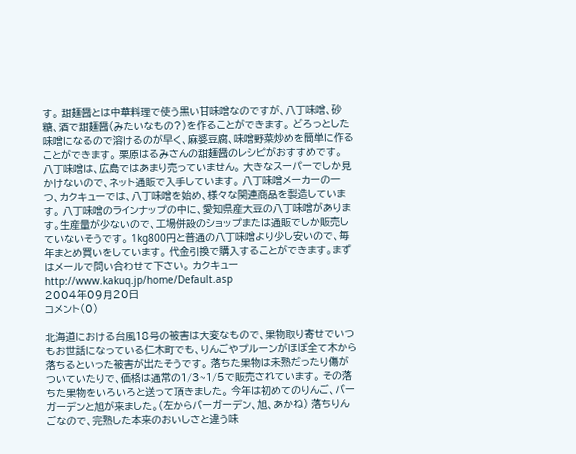す。 甜麺醤とは中華料理で使う黒い甘味噌なのですが、八丁味噌、砂糖、酒で甜麺醤(みたいなもの?)を作ることができます。 どろっとした味噌になるので溶けるのが早く、麻婆豆腐、味噌野菜炒めを簡単に作ることができます。 栗原はるみさんの甜麺醤のレシピがおすすめです。 八丁味噌は、広島ではあまり売っていません。 大きなスーパーでしか見かけないので、ネット通販で入手しています。 八丁味噌メーカーの一つ、カクキューでは、八丁味噌を始め、様々な関連商品を製造しています。 八丁味噌のラインナップの中に、愛知県産大豆の八丁味噌があります。生産量が少ないので、工場併設のショップまたは通販でしか販売していないそうです。 1kg800円と普通の八丁味噌より少し安いので、毎年まとめ買いをしています。 代金引換で購入することができます。まずはメールで問い合わせて下さい。 カクキューhttp://www.kakuq.jp/home/Default.asp
2004年09月20日
コメント(0)

北海道における台風18号の被害は大変なもので、果物取り寄せでいつもお世話になっている仁木町でも、りんごやプルーンがほぼ全て木から落ちるといった被害が出たそうです。 落ちた果物は未熟だったり傷がついていたりで、価格は通常の1/3~1/5で販売されています。 その落ちた果物をいろいろと送って頂きました。 今年は初めてのりんご、バーガーデンと旭が来ました。(左からバーガーデン、旭、あかね) 落ちりんごなので、完熟した本来のおいしさと違う味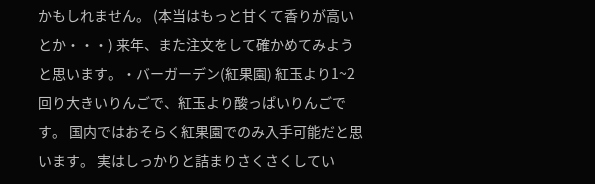かもしれません。 (本当はもっと甘くて香りが高いとか・・・) 来年、また注文をして確かめてみようと思います。・バーガーデン(紅果園) 紅玉より1~2回り大きいりんごで、紅玉より酸っぱいりんごです。 国内ではおそらく紅果園でのみ入手可能だと思います。 実はしっかりと詰まりさくさくしてい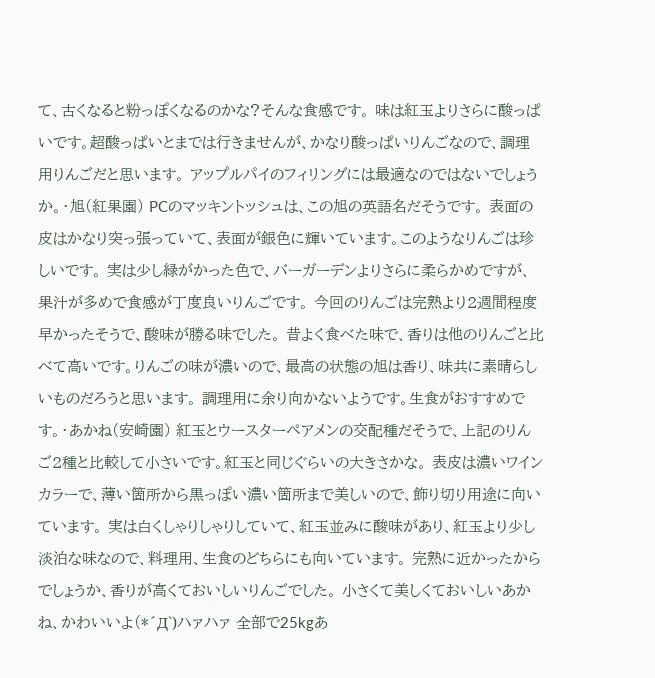て、古くなると粉っぽくなるのかな?そんな食感です。 味は紅玉よりさらに酸っぱいです。超酸っぱいとまでは行きませんが、かなり酸っぱいりんごなので、調理用りんごだと思います。 アップルパイのフィリングには最適なのではないでしょうか。・旭(紅果園) PCのマッキントッシュは、この旭の英語名だそうです。 表面の皮はかなり突っ張っていて、表面が銀色に輝いています。このようなりんごは珍しいです。 実は少し緑がかった色で、バーガーデンよりさらに柔らかめですが、果汁が多めで食感が丁度良いりんごです。 今回のりんごは完熟より2週間程度早かったそうで、酸味が勝る味でした。 昔よく食べた味で、香りは他のりんごと比べて高いです。りんごの味が濃いので、最高の状態の旭は香り、味共に素晴らしいものだろうと思います。 調理用に余り向かないようです。生食がおすすめです。・あかね(安崎園) 紅玉とウースターペアメンの交配種だそうで、上記のりんご2種と比較して小さいです。紅玉と同じぐらいの大きさかな。 表皮は濃いワインカラーで、薄い箇所から黒っぽい濃い箇所まで美しいので、飾り切り用途に向いています。 実は白くしゃりしゃりしていて、紅玉並みに酸味があり、紅玉より少し淡泊な味なので、料理用、生食のどちらにも向いています。 完熟に近かったからでしょうか、香りが高くておいしいりんごでした。 小さくて美しくておいしいあかね、かわいいよ(*´Д`)ハァハァ 全部で25kgあ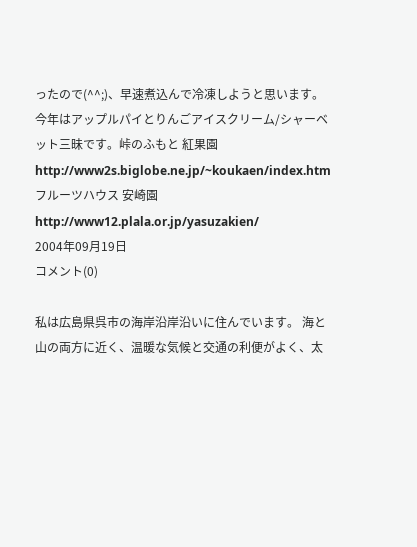ったので(^^;)、早速煮込んで冷凍しようと思います。 今年はアップルパイとりんごアイスクリーム/シャーベット三昧です。峠のふもと 紅果園http://www2s.biglobe.ne.jp/~koukaen/index.htmフルーツハウス 安崎園http://www12.plala.or.jp/yasuzakien/
2004年09月19日
コメント(0)

私は広島県呉市の海岸沿岸沿いに住んでいます。 海と山の両方に近く、温暖な気候と交通の利便がよく、太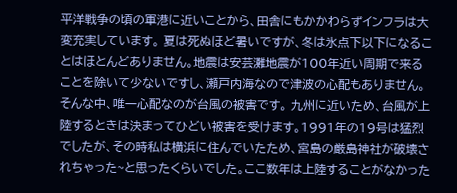平洋戦争の頃の軍港に近いことから、田舎にもかかわらずインフラは大変充実しています。 夏は死ぬほど暑いですが、冬は氷点下以下になることはほとんどありません。地震は安芸灘地震が100年近い周期で来ることを除いて少ないですし、瀬戸内海なので津波の心配もありません。 そんな中、唯一心配なのが台風の被害です。 九州に近いため、台風が上陸するときは決まってひどい被害を受けます。1991年の19号は猛烈でしたが、その時私は横浜に住んでいたため、宮島の厳島神社が破壊されちゃった~と思ったくらいでした。ここ数年は上陸することがなかった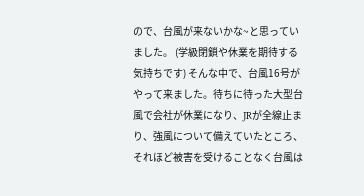ので、台風が来ないかな~と思っていました。 (学級閉鎖や休業を期待する気持ちです) そんな中で、台風16号がやって来ました。待ちに待った大型台風で会社が休業になり、JRが全線止まり、強風について備えていたところ、それほど被害を受けることなく台風は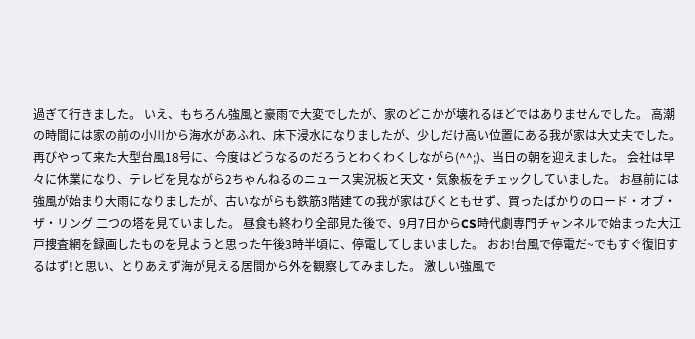過ぎて行きました。 いえ、もちろん強風と豪雨で大変でしたが、家のどこかが壊れるほどではありませんでした。 高潮の時間には家の前の小川から海水があふれ、床下浸水になりましたが、少しだけ高い位置にある我が家は大丈夫でした。 再びやって来た大型台風18号に、今度はどうなるのだろうとわくわくしながら(^^;)、当日の朝を迎えました。 会社は早々に休業になり、テレビを見ながら2ちゃんねるのニュース実況板と天文・気象板をチェックしていました。 お昼前には強風が始まり大雨になりましたが、古いながらも鉄筋3階建ての我が家はびくともせず、買ったばかりのロード・オブ・ザ・リング 二つの塔を見ていました。 昼食も終わり全部見た後で、9月7日からCS時代劇専門チャンネルで始まった大江戸捜査網を録画したものを見ようと思った午後3時半頃に、停電してしまいました。 おお!台風で停電だ~でもすぐ復旧するはず!と思い、とりあえず海が見える居間から外を観察してみました。 激しい強風で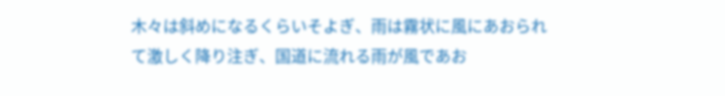木々は斜めになるくらいそよぎ、雨は霧状に風にあおられて激しく降り注ぎ、国道に流れる雨が風であお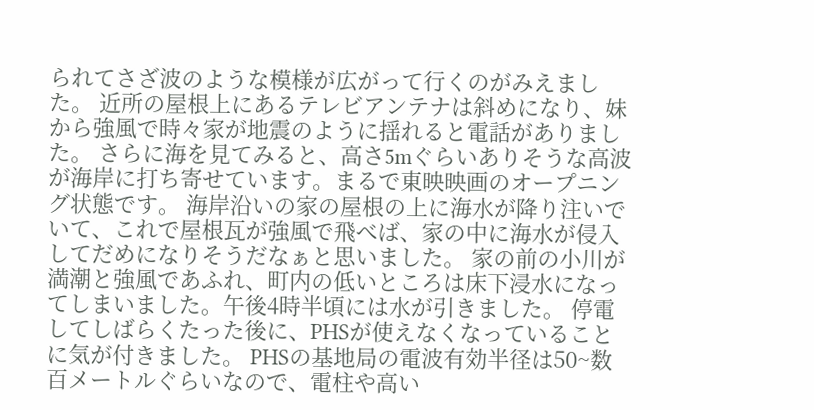られてさざ波のような模様が広がって行くのがみえました。 近所の屋根上にあるテレビアンテナは斜めになり、妹から強風で時々家が地震のように揺れると電話がありました。 さらに海を見てみると、高さ5mぐらいありそうな高波が海岸に打ち寄せています。まるで東映映画のオープニング状態です。 海岸沿いの家の屋根の上に海水が降り注いでいて、これで屋根瓦が強風で飛べば、家の中に海水が侵入してだめになりそうだなぁと思いました。 家の前の小川が満潮と強風であふれ、町内の低いところは床下浸水になってしまいました。午後4時半頃には水が引きました。 停電してしばらくたった後に、PHSが使えなくなっていることに気が付きました。 PHSの基地局の電波有効半径は50~数百メートルぐらいなので、電柱や高い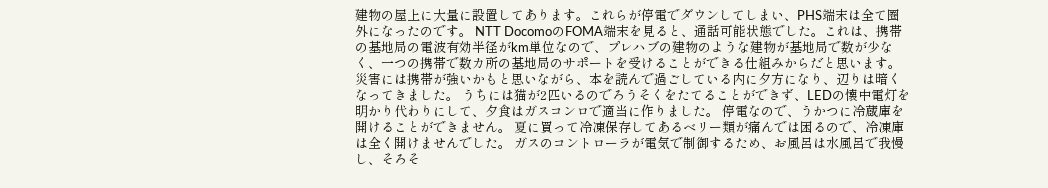建物の屋上に大量に設置してあります。これらが停電でダウンしてしまい、PHS端末は全て圏外になったのです。 NTT DocomoのFOMA端末を見ると、通話可能状態でした。これは、携帯の基地局の電波有効半径がkm単位なので、プレハブの建物のような建物が基地局で数が少なく、一つの携帯で数カ所の基地局のサポートを受けることができる仕組みからだと思います。 災害には携帯が強いかもと思いながら、本を読んで過ごしている内に夕方になり、辺りは暗くなってきました。 うちには猫が2匹いるのでろうそくをたてることができず、LEDの懐中電灯を明かり代わりにして、夕食はガスコンロで適当に作りました。 停電なので、うかつに冷蔵庫を開けることができません。 夏に買って冷凍保存してあるベリー類が痛んでは困るので、冷凍庫は全く開けませんでした。 ガスのコントローラが電気で制御するため、お風呂は水風呂で我慢し、そろそ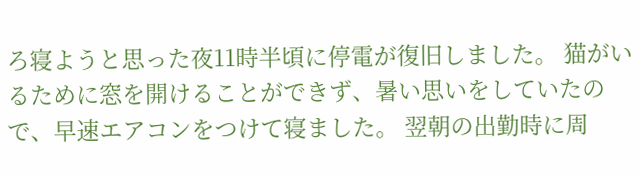ろ寝ようと思った夜11時半頃に停電が復旧しました。 猫がいるために窓を開けることができず、暑い思いをしていたので、早速エアコンをつけて寝ました。 翌朝の出勤時に周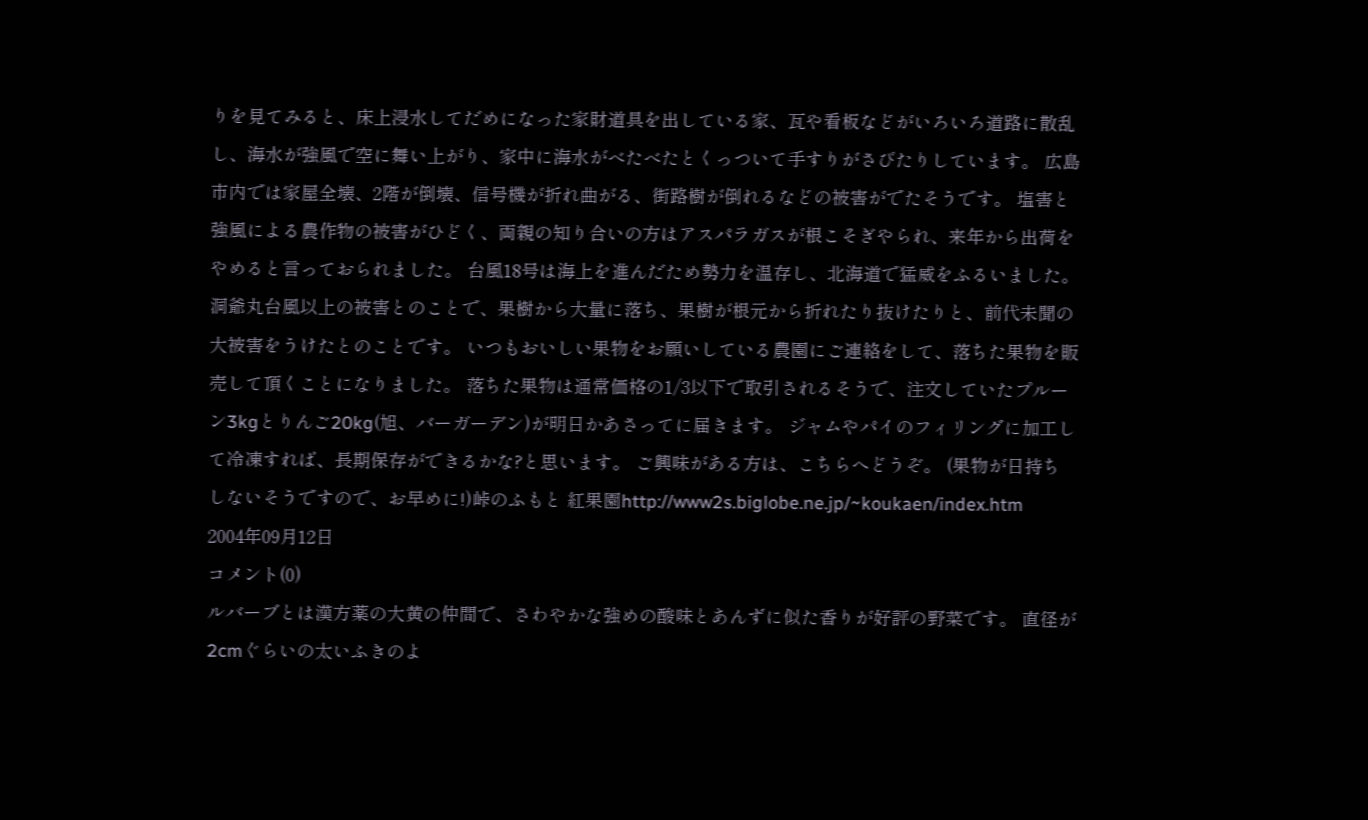りを見てみると、床上浸水してだめになった家財道具を出している家、瓦や看板などがいろいろ道路に散乱し、海水が強風で空に舞い上がり、家中に海水がべたべたとくっついて手すりがさびたりしています。 広島市内では家屋全壊、2階が倒壊、信号機が折れ曲がる、街路樹が倒れるなどの被害がでたそうです。 塩害と強風による農作物の被害がひどく、両親の知り合いの方はアスパラガスが根こそぎやられ、来年から出荷をやめると言っておられました。 台風18号は海上を進んだため勢力を温存し、北海道で猛威をふるいました。 洞爺丸台風以上の被害とのことで、果樹から大量に落ち、果樹が根元から折れたり抜けたりと、前代未聞の大被害をうけたとのことです。 いつもおいしい果物をお願いしている農園にご連絡をして、落ちた果物を販売して頂くことになりました。 落ちた果物は通常価格の1/3以下で取引されるそうで、注文していたプルーン3kgとりんご20kg(旭、バーガーデン)が明日かあさってに届きます。 ジャムやパイのフィリングに加工して冷凍すれば、長期保存ができるかな?と思います。 ご興味がある方は、こちらへどうぞ。 (果物が日持ちしないそうですので、お早めに!)峠のふもと 紅果園http://www2s.biglobe.ne.jp/~koukaen/index.htm
2004年09月12日
コメント(0)
ルバーブとは漢方薬の大黄の仲間で、さわやかな強めの酸味とあんずに似た香りが好評の野菜です。 直径が2cmぐらいの太いふきのよ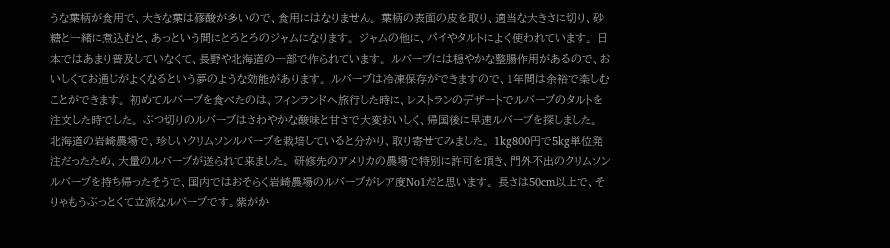うな葉柄が食用で、大きな葉は蓚酸が多いので、食用にはなりません。 葉柄の表面の皮を取り、適当な大きさに切り、砂糖と一緒に煮込むと、あっという間にとろとろのジャムになります。 ジャムの他に、パイやタルトによく使われています。 日本ではあまり普及していなくて、長野や北海道の一部で作られています。 ルバーブには穏やかな整腸作用があるので、おいしくてお通じがよくなるという夢のような効能があります。 ルバーブは冷凍保存ができますので、1年間は余裕で楽しむことができます。 初めてルバーブを食べたのは、フィンランドへ旅行した時に、レストランのデザートでルバーブのタルトを注文した時でした。 ぶつ切りのルバーブはさわやかな酸味と甘さで大変おいしく、帰国後に早速ルバーブを探しました。 北海道の岩崎農場で、珍しいクリムソンルバーブを栽培していると分かり、取り寄せてみました。 1kg800円で5kg単位発注だったため、大量のルバーブが送られて来ました。 研修先のアメリカの農場で特別に許可を頂き、門外不出のクリムソンルバーブを持ち帰ったそうで、国内ではおそらく岩崎農場のルバーブがレア度No1だと思います。 長さは50cm以上で、そりゃもうぶっとくて立派なルバーブです。紫がか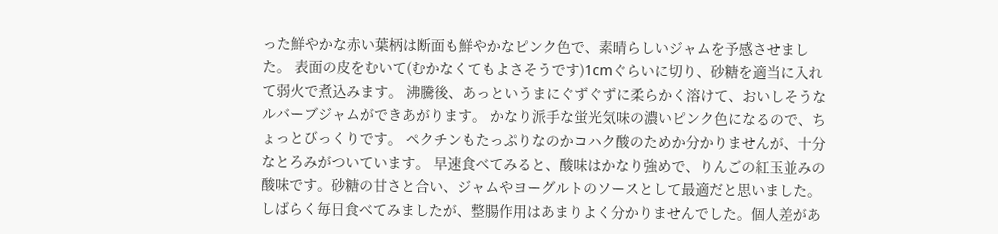った鮮やかな赤い葉柄は断面も鮮やかなピンク色で、素晴らしいジャムを予感させました。 表面の皮をむいて(むかなくてもよさそうです)1cmぐらいに切り、砂糖を適当に入れて弱火で煮込みます。 沸騰後、あっというまにぐずぐずに柔らかく溶けて、おいしそうなルバーブジャムができあがります。 かなり派手な蛍光気味の濃いピンク色になるので、ちょっとびっくりです。 ペクチンもたっぷりなのかコハク酸のためか分かりませんが、十分なとろみがついています。 早速食べてみると、酸味はかなり強めで、りんごの紅玉並みの酸味です。砂糖の甘さと合い、ジャムやヨーグルトのソースとして最適だと思いました。 しばらく毎日食べてみましたが、整腸作用はあまりよく分かりませんでした。個人差があ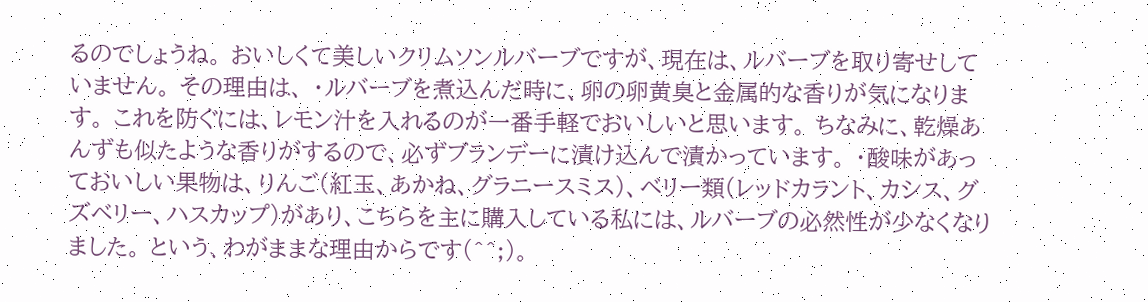るのでしょうね。 おいしくて美しいクリムソンルバーブですが、現在は、ルバーブを取り寄せしていません。 その理由は、 ・ルバーブを煮込んだ時に、卵の卵黄臭と金属的な香りが気になります。 これを防ぐには、レモン汁を入れるのが一番手軽でおいしいと思います。 ちなみに、乾燥あんずも似たような香りがするので、必ずブランデーに漬け込んで漬かっています。 ・酸味があっておいしい果物は、りんご(紅玉、あかね、グラニースミス)、ベリー類(レッドカラント、カシス、グズベリー、ハスカップ)があり、こちらを主に購入している私には、ルバーブの必然性が少なくなりました。 という、わがままな理由からです(^^;)。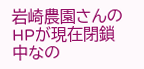岩崎農園さんのHPが現在閉鎖中なの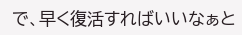で、早く復活すればいいなぁと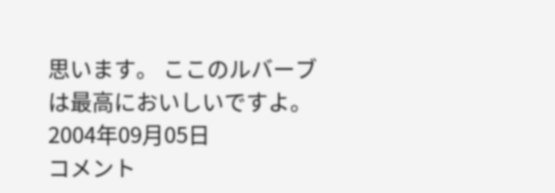思います。 ここのルバーブは最高においしいですよ。
2004年09月05日
コメント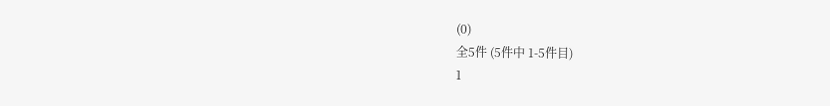(0)
全5件 (5件中 1-5件目)
1